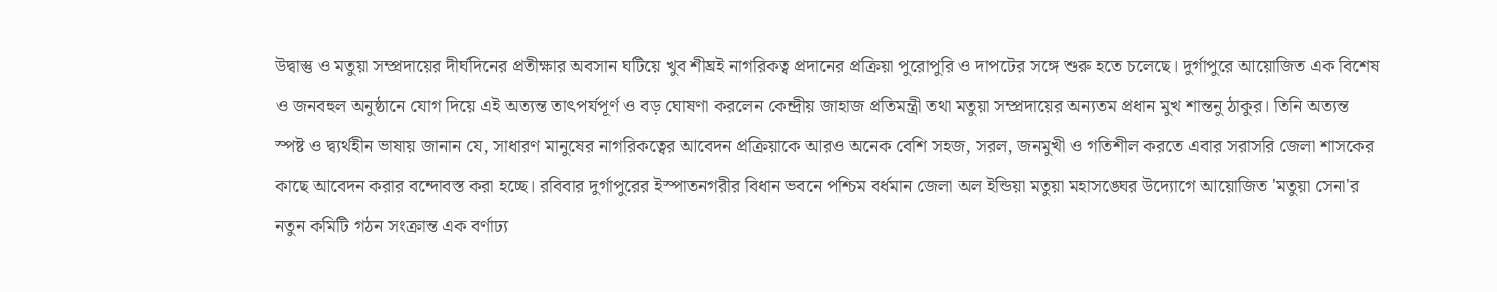উদ্বাস্তু ও মতুয়া সম্প্রদায়ের দীর্ঘদিনের প্রতীক্ষার অবসান ঘটিয়ে খুব শীঘ্রই নাগরিকত্ব প্রদানের প্রক্রিয়া পুরোপুরি ও দাপটের সঙ্গে শুরু হতে চলেছে। দুর্গাপুরে আয়োজিত এক বিশেষ ও জনবহুল অনুষ্ঠানে যোগ দিয়ে এই অত্যন্ত তাৎপর্যপূর্ণ ও বড় ঘোষণা করলেন কেন্দ্রীয় জাহাজ প্রতিমন্ত্রী তথা মতুয়া সম্প্রদায়ের অন্যতম প্রধান মুখ শান্তনু ঠাকুর। তিনি অত্যন্ত স্পষ্ট ও দ্ব্যর্থহীন ভাষায় জানান যে, সাধারণ মানুষের নাগরিকত্বের আবেদন প্রক্রিয়াকে আরও অনেক বেশি সহজ, সরল, জনমুখী ও গতিশীল করতে এবার সরাসরি জেলা শাসকের কাছে আবেদন করার বন্দোবস্ত করা হচ্ছে। রবিবার দুর্গাপুরের ইস্পাতনগরীর বিধান ভবনে পশ্চিম বর্ধমান জেলা অল ইন্ডিয়া মতুয়া মহাসঙ্ঘের উদ্যোগে আয়োজিত 'মতুয়া সেনা'র নতুন কমিটি গঠন সংক্রান্ত এক বর্ণাঢ্য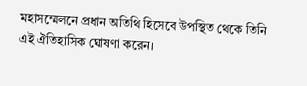মহাসম্মেলনে প্রধান অতিথি হিসেবে উপস্থিত থেকে তিনি এই ঐতিহাসিক ঘোষণা করেন।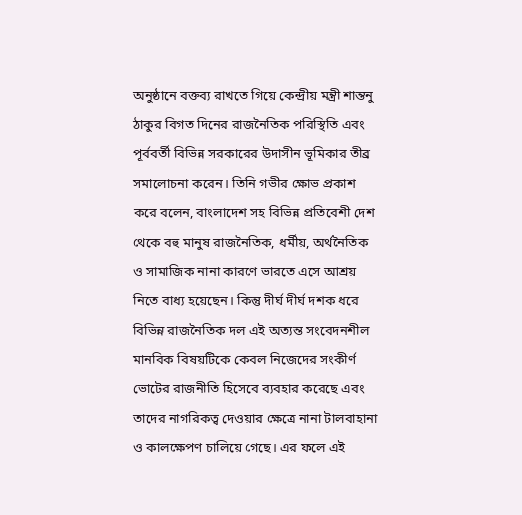অনুষ্ঠানে বক্তব্য রাখতে গিয়ে কেন্দ্রীয় মন্ত্রী শান্তনু ঠাকুর বিগত দিনের রাজনৈতিক পরিস্থিতি এবং পূর্ববর্তী বিভিন্ন সরকারের উদাসীন ভূমিকার তীব্র সমালোচনা করেন। তিনি গভীর ক্ষোভ প্রকাশ করে বলেন, বাংলাদেশ সহ বিভিন্ন প্রতিবেশী দেশ থেকে বহু মানুষ রাজনৈতিক, ধর্মীয়, অর্থনৈতিক ও সামাজিক নানা কারণে ভারতে এসে আশ্রয় নিতে বাধ্য হয়েছেন। কিন্তু দীর্ঘ দীর্ঘ দশক ধরে বিভিন্ন রাজনৈতিক দল এই অত্যন্ত সংবেদনশীল মানবিক বিষয়টিকে কেবল নিজেদের সংকীর্ণ ভোটের রাজনীতি হিসেবে ব্যবহার করেছে এবং তাদের নাগরিকত্ব দেওয়ার ক্ষেত্রে নানা টালবাহানা ও কালক্ষেপণ চালিয়ে গেছে। এর ফলে এই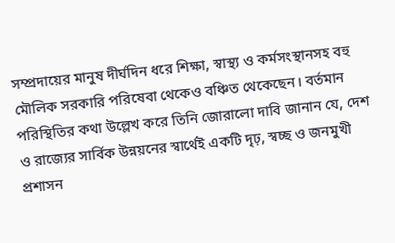সম্প্রদায়ের মানুষ দীর্ঘদিন ধরে শিক্ষা, স্বাস্থ্য ও কর্মসংস্থানসহ বহু মৌলিক সরকারি পরিষেবা থেকেও বঞ্চিত থেকেছেন। বর্তমান পরিস্থিতির কথা উল্লেখ করে তিনি জোরালো দাবি জানান যে, দেশ ও রাজ্যের সার্বিক উন্নয়নের স্বার্থেই একটি দৃঢ়, স্বচ্ছ ও জনমুখী প্রশাসন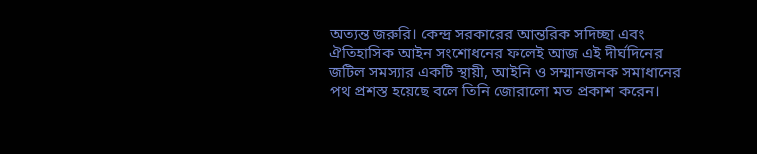অত্যন্ত জরুরি। কেন্দ্র সরকারের আন্তরিক সদিচ্ছা এবং ঐতিহাসিক আইন সংশোধনের ফলেই আজ এই দীর্ঘদিনের জটিল সমস্যার একটি স্থায়ী, আইনি ও সম্মানজনক সমাধানের পথ প্রশস্ত হয়েছে বলে তিনি জোরালো মত প্রকাশ করেন।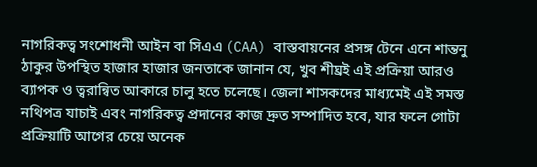নাগরিকত্ব সংশোধনী আইন বা সিএএ (CAA) বাস্তবায়নের প্রসঙ্গ টেনে এনে শান্তনু ঠাকুর উপস্থিত হাজার হাজার জনতাকে জানান যে, খুব শীঘ্রই এই প্রক্রিয়া আরও ব্যাপক ও ত্বরান্বিত আকারে চালু হতে চলেছে। জেলা শাসকদের মাধ্যমেই এই সমস্ত নথিপত্র যাচাই এবং নাগরিকত্ব প্রদানের কাজ দ্রুত সম্পাদিত হবে, যার ফলে গোটা প্রক্রিয়াটি আগের চেয়ে অনেক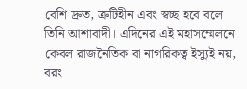বেশি দ্রুত, ত্রুটিহীন এবং স্বচ্ছ হবে বলে তিনি আশাবাদী। এদিনের এই মহাসম্মেলনে কেবল রাজনৈতিক বা নাগরিকত্ব ইস্যুই নয়, বরং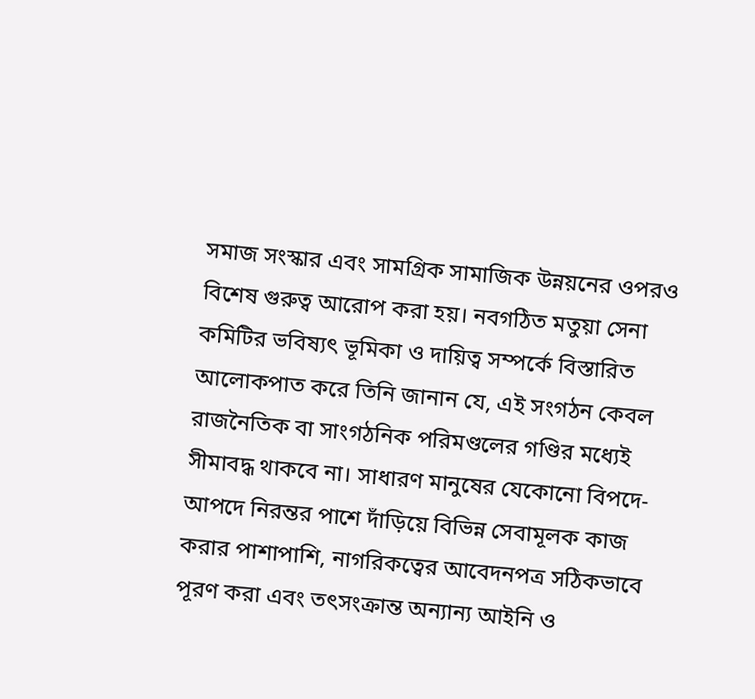সমাজ সংস্কার এবং সামগ্রিক সামাজিক উন্নয়নের ওপরও বিশেষ গুরুত্ব আরোপ করা হয়। নবগঠিত মতুয়া সেনা কমিটির ভবিষ্যৎ ভূমিকা ও দায়িত্ব সম্পর্কে বিস্তারিত আলোকপাত করে তিনি জানান যে, এই সংগঠন কেবল রাজনৈতিক বা সাংগঠনিক পরিমণ্ডলের গণ্ডির মধ্যেই সীমাবদ্ধ থাকবে না। সাধারণ মানুষের যেকোনো বিপদে-আপদে নিরন্তর পাশে দাঁড়িয়ে বিভিন্ন সেবামূলক কাজ করার পাশাপাশি, নাগরিকত্বের আবেদনপত্র সঠিকভাবে পূরণ করা এবং তৎসংক্রান্ত অন্যান্য আইনি ও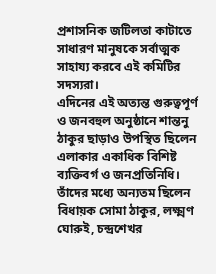প্রশাসনিক জটিলতা কাটাতে সাধারণ মানুষকে সর্বাত্মক সাহায্য করবে এই কমিটির সদস্যরা।
এদিনের এই অত্যন্ত গুরুত্বপূর্ণ ও জনবহুল অনুষ্ঠানে শান্তনু ঠাকুর ছাড়াও উপস্থিত ছিলেন এলাকার একাধিক বিশিষ্ট ব্যক্তিবর্গ ও জনপ্রতিনিধি। তাঁদের মধ্যে অন্যতম ছিলেন বিধায়ক সোমা ঠাকুর, লক্ষ্মণ ঘোরুই, চন্দ্রশেখর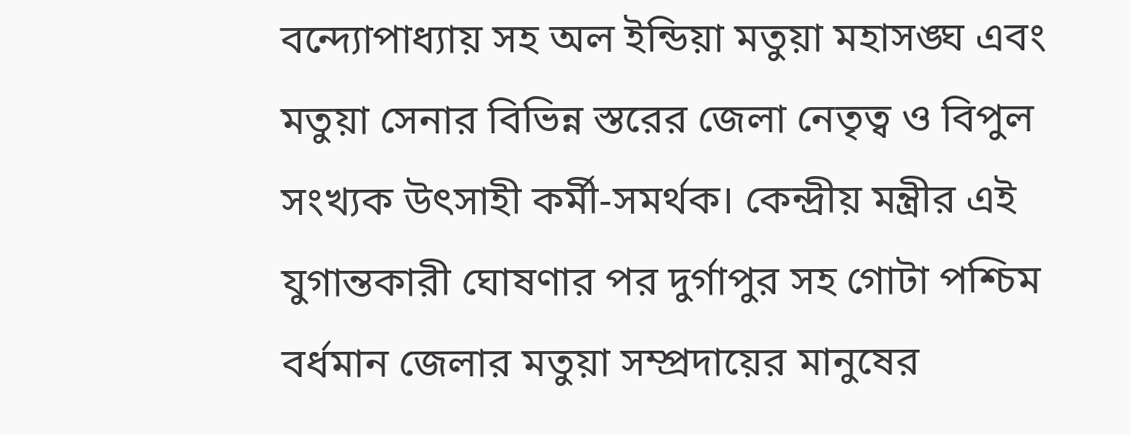বন্দ্যোপাধ্যায় সহ অল ইন্ডিয়া মতুয়া মহাসঙ্ঘ এবং মতুয়া সেনার বিভিন্ন স্তরের জেলা নেতৃত্ব ও বিপুল সংখ্যক উৎসাহী কর্মী-সমর্থক। কেন্দ্রীয় মন্ত্রীর এই যুগান্তকারী ঘোষণার পর দুর্গাপুর সহ গোটা পশ্চিম বর্ধমান জেলার মতুয়া সম্প্রদায়ের মানুষের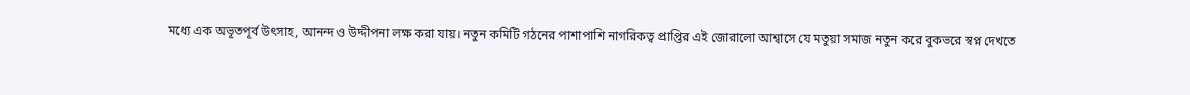মধ্যে এক অভূতপূর্ব উৎসাহ, আনন্দ ও উদ্দীপনা লক্ষ করা যায়। নতুন কমিটি গঠনের পাশাপাশি নাগরিকত্ব প্রাপ্তির এই জোরালো আশ্বাসে যে মতুয়া সমাজ নতুন করে বুকভরে স্বপ্ন দেখতে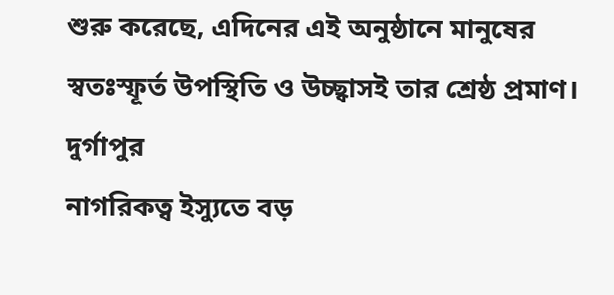শুরু করেছে, এদিনের এই অনুষ্ঠানে মানুষের স্বতঃস্ফূর্ত উপস্থিতি ও উচ্ছ্বাসই তার শ্রেষ্ঠ প্রমাণ।
দুর্গাপুর
নাগরিকত্ব ইস্যুতে বড়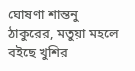ঘোষণা শান্তনু ঠাকুরের, মতুয়া মহলে বইছে খুশির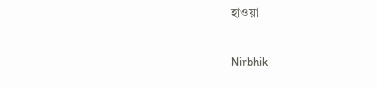হাওয়া

Nirbhik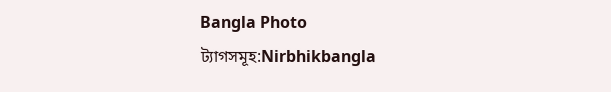Bangla Photo
ট্যাগসমূহ:Nirbhikbangla